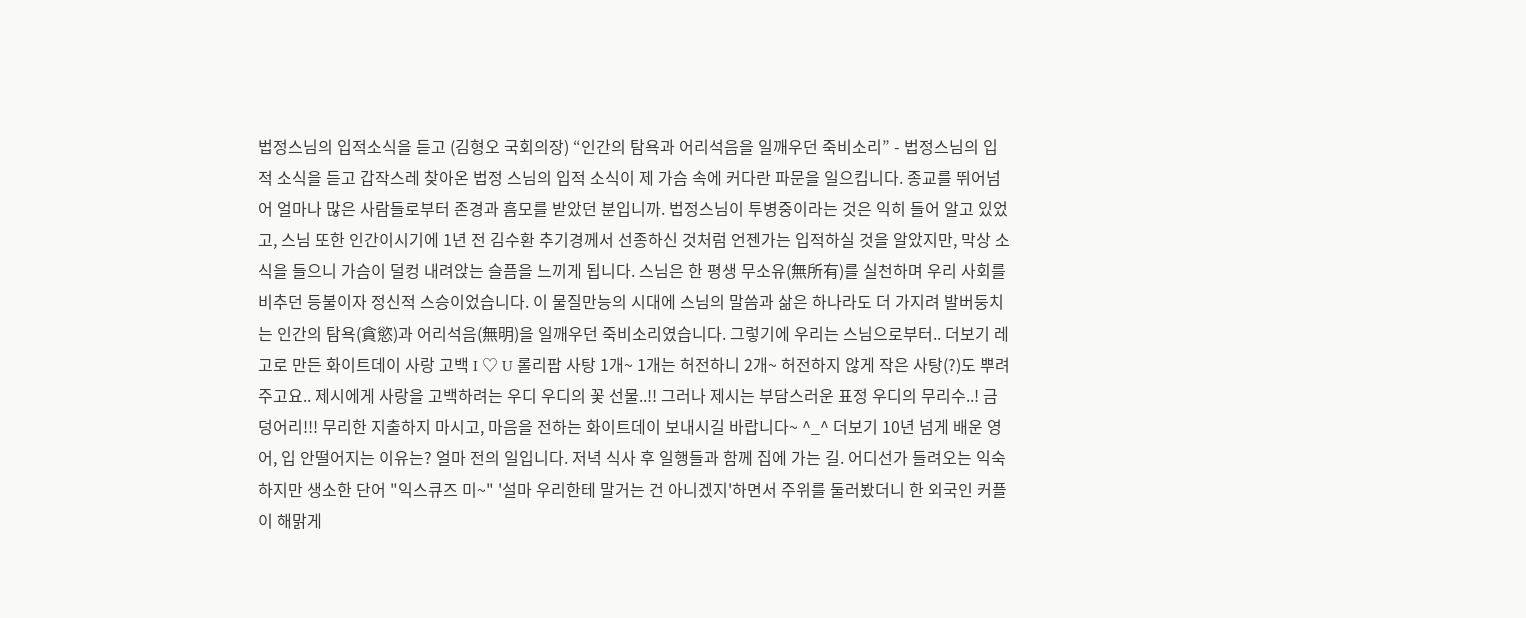법정스님의 입적소식을 듣고 (김형오 국회의장) “인간의 탐욕과 어리석음을 일깨우던 죽비소리” - 법정스님의 입적 소식을 듣고 갑작스레 찾아온 법정 스님의 입적 소식이 제 가슴 속에 커다란 파문을 일으킵니다. 종교를 뛰어넘어 얼마나 많은 사람들로부터 존경과 흠모를 받았던 분입니까. 법정스님이 투병중이라는 것은 익히 들어 알고 있었고, 스님 또한 인간이시기에 1년 전 김수환 추기경께서 선종하신 것처럼 언젠가는 입적하실 것을 알았지만, 막상 소식을 들으니 가슴이 덜컹 내려앉는 슬픔을 느끼게 됩니다. 스님은 한 평생 무소유(無所有)를 실천하며 우리 사회를 비추던 등불이자 정신적 스승이었습니다. 이 물질만능의 시대에 스님의 말씀과 삶은 하나라도 더 가지려 발버둥치는 인간의 탐욕(貪慾)과 어리석음(無明)을 일깨우던 죽비소리였습니다. 그렇기에 우리는 스님으로부터.. 더보기 레고로 만든 화이트데이 사랑 고백 I ♡ U 롤리팝 사탕 1개~ 1개는 허전하니 2개~ 허전하지 않게 작은 사탕(?)도 뿌려주고요.. 제시에게 사랑을 고백하려는 우디 우디의 꽃 선물..!! 그러나 제시는 부담스러운 표정 우디의 무리수..! 금덩어리!!! 무리한 지출하지 마시고, 마음을 전하는 화이트데이 보내시길 바랍니다~ ^_^ 더보기 10년 넘게 배운 영어, 입 안떨어지는 이유는? 얼마 전의 일입니다. 저녁 식사 후 일행들과 함께 집에 가는 길. 어디선가 들려오는 익숙하지만 생소한 단어 "익스큐즈 미~" '설마 우리한테 말거는 건 아니겠지'하면서 주위를 둘러봤더니 한 외국인 커플이 해맑게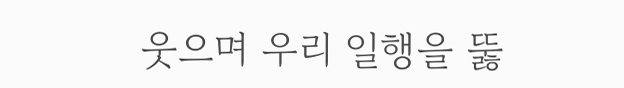웃으며 우리 일행을 뚫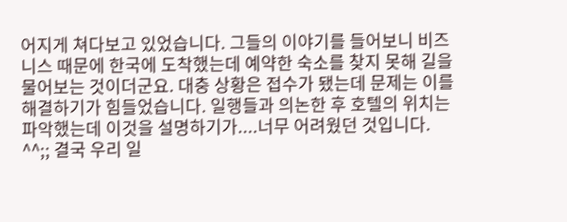어지게 쳐다보고 있었습니다. 그들의 이야기를 들어보니 비즈니스 때문에 한국에 도착했는데 예약한 숙소를 찾지 못해 길을 물어보는 것이더군요. 대충 상황은 접수가 됐는데 문제는 이를 해결하기가 힘들었습니다. 일행들과 의논한 후 호텔의 위치는 파악했는데 이것을 설명하기가....너무 어려웠던 것입니다. ^^;; 결국 우리 일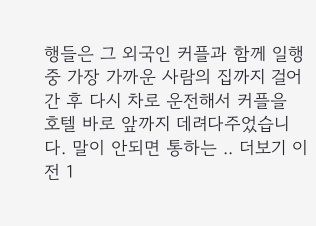행들은 그 외국인 커플과 함께 일행 중 가장 가까운 사람의 집까지 걸어 간 후 다시 차로 운전해서 커플을 호텔 바로 앞까지 데려다주었습니다. 말이 안되면 통하는 .. 더보기 이전 1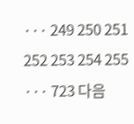··· 249 250 251 252 253 254 255 ··· 723 다음